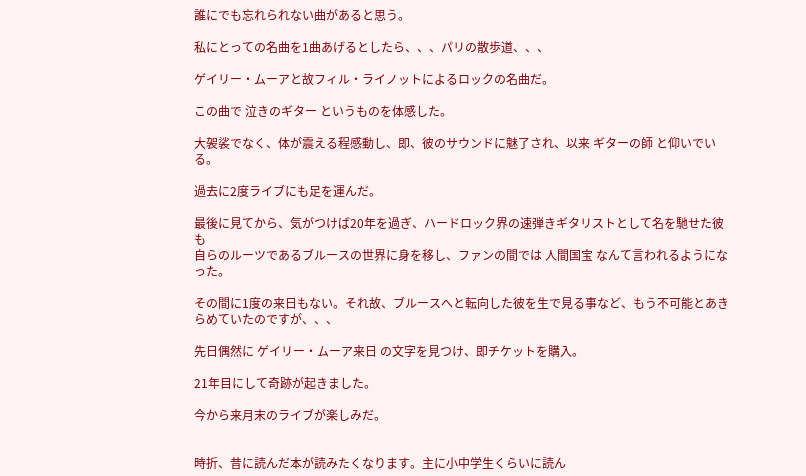誰にでも忘れられない曲があると思う。

私にとっての名曲を1曲あげるとしたら、、、パリの散歩道、、、

ゲイリー・ムーアと故フィル・ライノットによるロックの名曲だ。

この曲で 泣きのギター というものを体感した。

大袈裟でなく、体が震える程感動し、即、彼のサウンドに魅了され、以来 ギターの師 と仰いでいる。

過去に2度ライブにも足を運んだ。

最後に見てから、気がつけば20年を過ぎ、ハードロック界の速弾きギタリストとして名を馳せた彼も
自らのルーツであるブルースの世界に身を移し、ファンの間では 人間国宝 なんて言われるようになった。

その間に1度の来日もない。それ故、ブルースへと転向した彼を生で見る事など、もう不可能とあきらめていたのですが、、、

先日偶然に ゲイリー・ムーア来日 の文字を見つけ、即チケットを購入。

21年目にして奇跡が起きました。

今から来月末のライブが楽しみだ。


時折、昔に読んだ本が読みたくなります。主に小中学生くらいに読ん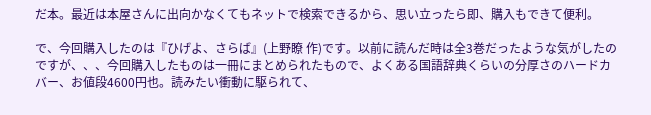だ本。最近は本屋さんに出向かなくてもネットで検索できるから、思い立ったら即、購入もできて便利。

で、今回購入したのは『ひげよ、さらば』(上野瞭 作)です。以前に読んだ時は全3巻だったような気がしたのですが、、、今回購入したものは一冊にまとめられたもので、よくある国語辞典くらいの分厚さのハードカバー、お値段4600円也。読みたい衝動に駆られて、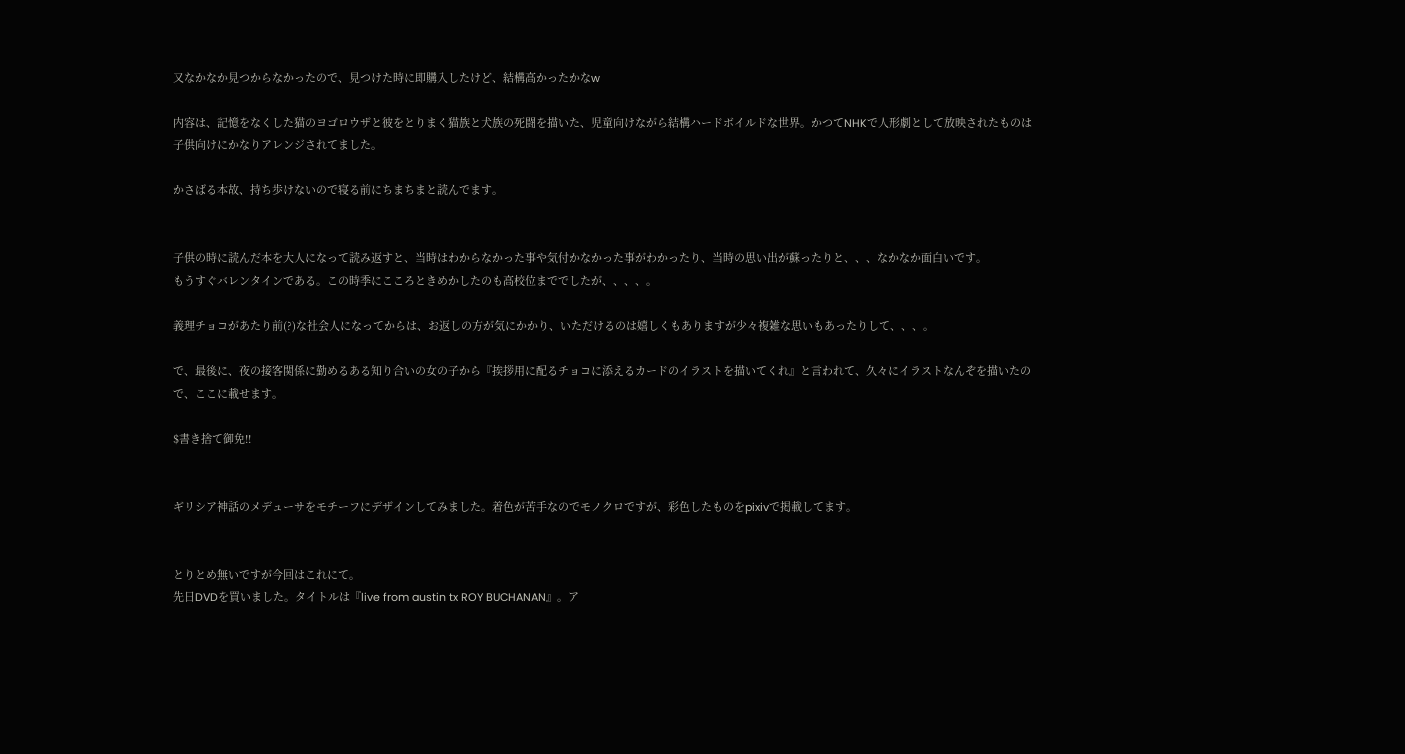又なかなか見つからなかったので、見つけた時に即購入したけど、結構高かったかなw

内容は、記憶をなくした猫のヨゴロウザと彼をとりまく猫族と犬族の死闘を描いた、児童向けながら結構ハードボイルドな世界。かつてNHKで人形劇として放映されたものは子供向けにかなりアレンジされてました。

かさばる本故、持ち歩けないので寝る前にちまちまと読んでます。


子供の時に読んだ本を大人になって読み返すと、当時はわからなかった事や気付かなかった事がわかったり、当時の思い出が蘇ったりと、、、なかなか面白いです。
もうすぐバレンタインである。この時季にこころときめかしたのも高校位まででしたが、、、、。

義理チョコがあたり前(?)な社会人になってからは、お返しの方が気にかかり、いただけるのは嬉しくもありますが少々複雑な思いもあったりして、、、。

で、最後に、夜の接客関係に勤めるある知り合いの女の子から『挨拶用に配るチョコに添えるカードのイラストを描いてくれ』と言われて、久々にイラストなんぞを描いたので、ここに載せます。

$書き捨て御免!!


ギリシア神話のメデューサをモチーフにデザインしてみました。着色が苦手なのでモノクロですが、彩色したものをpixivで掲載してます。


とりとめ無いですが今回はこれにて。
先日DVDを買いました。タイトルは『live from austin tx ROY BUCHANAN』。ア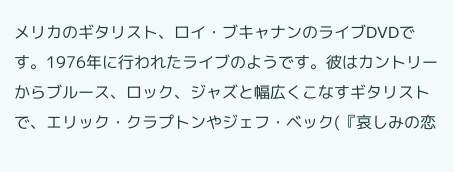メリカのギタリスト、ロイ・ブキャナンのライブDVDです。1976年に行われたライブのようです。彼はカントリーからブルース、ロック、ジャズと幅広くこなすギタリストで、エリック・クラプトンやジェフ・ベック(『哀しみの恋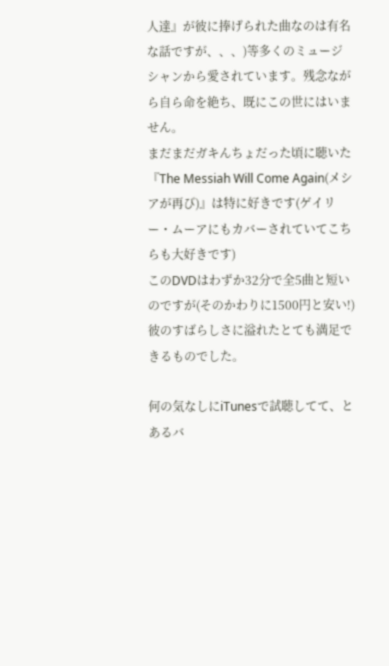人達』が彼に捧げられた曲なのは有名な話ですが、、、)等多くのミュージシャンから愛されています。残念ながら自ら命を絶ち、既にこの世にはいません。
まだまだガキんちょだった頃に聴いた『The Messiah Will Come Again(メシアが再び)』は特に好きです(ゲイリー・ムーアにもカバーされていてこちらも大好きです)
このDVDはわずか32分で全5曲と短いのですが(そのかわりに1500円と安い!)彼のすばらしさに溢れたとても満足できるものでした。

何の気なしにiTunesで試聴してて、とあるバ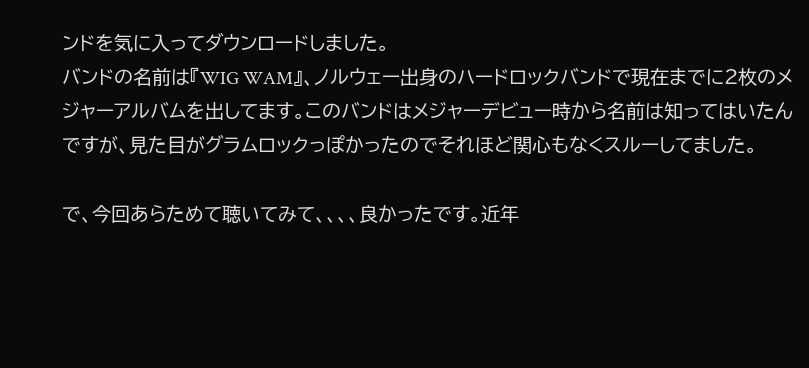ンドを気に入ってダウンロードしました。
バンドの名前は『WIG WAM』、ノルウェー出身のハードロックバンドで現在までに2枚のメジャーアルバムを出してます。このバンドはメジャーデビュー時から名前は知ってはいたんですが、見た目がグラムロックっぽかったのでそれほど関心もなくスルーしてました。

で、今回あらためて聴いてみて、、、、良かったです。近年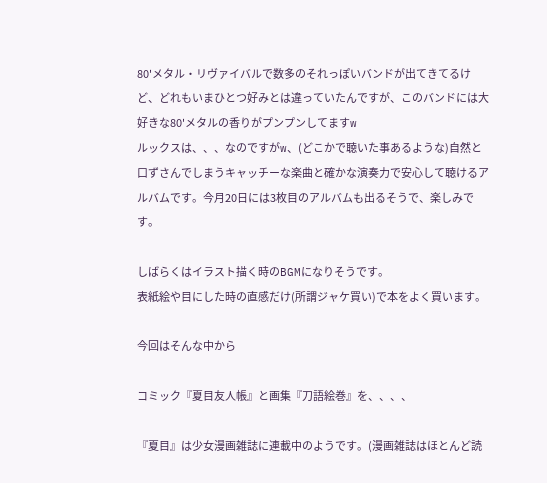80'メタル・リヴァイバルで数多のそれっぽいバンドが出てきてるけど、どれもいまひとつ好みとは違っていたんですが、このバンドには大好きな80'メタルの香りがプンプンしてますw
ルックスは、、、なのですがw、(どこかで聴いた事あるような)自然と口ずさんでしまうキャッチーな楽曲と確かな演奏力で安心して聴けるアルバムです。今月20日には3枚目のアルバムも出るそうで、楽しみです。

しばらくはイラスト描く時のBGMになりそうです。
表紙絵や目にした時の直感だけ(所謂ジャケ買い)で本をよく買います。

今回はそんな中から

コミック『夏目友人帳』と画集『刀語絵巻』を、、、、

『夏目』は少女漫画雑誌に連載中のようです。(漫画雑誌はほとんど読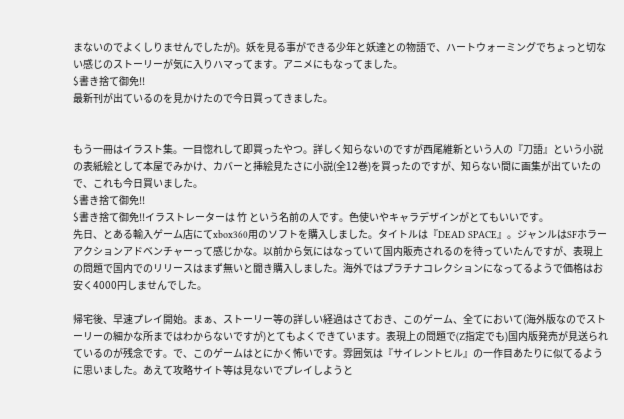まないのでよくしりませんでしたが)。妖を見る事ができる少年と妖達との物語で、ハートウォーミングでちょっと切ない感じのストーリーが気に入りハマってます。アニメにもなってました。
$書き捨て御免!!
最新刊が出ているのを見かけたので今日買ってきました。


もう一冊はイラスト集。一目惚れして即買ったやつ。詳しく知らないのですが西尾維新という人の『刀語』という小説の表紙絵として本屋でみかけ、カバーと挿絵見たさに小説(全12巻)を買ったのですが、知らない間に画集が出ていたので、これも今日買いました。
$書き捨て御免!!
$書き捨て御免!!イラストレーターは 竹 という名前の人です。色使いやキャラデザインがとてもいいです。
先日、とある輸入ゲーム店にてxbox360用のソフトを購入しました。タイトルは『DEAD SPACE』。ジャンルはSFホラーアクションアドベンチャーって感じかな。以前から気にはなっていて国内販売されるのを待っていたんですが、表現上の問題で国内でのリリースはまず無いと聞き購入しました。海外ではプラチナコレクションになってるようで価格はお安く4000円しませんでした。

帰宅後、早速プレイ開始。まぁ、ストーリー等の詳しい経過はさておき、このゲーム、全てにおいて(海外版なのでストーリーの細かな所まではわからないですが)とてもよくできています。表現上の問題で(Z指定でも)国内版発売が見送られているのが残念です。で、このゲームはとにかく怖いです。雰囲気は『サイレントヒル』の一作目あたりに似てるように思いました。あえて攻略サイト等は見ないでプレイしようと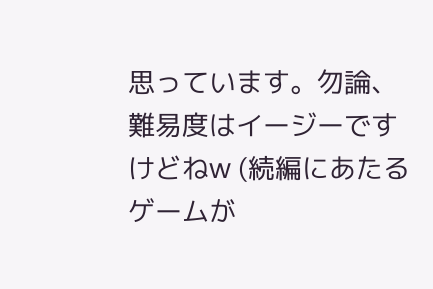思っています。勿論、難易度はイージーですけどねw (続編にあたるゲームが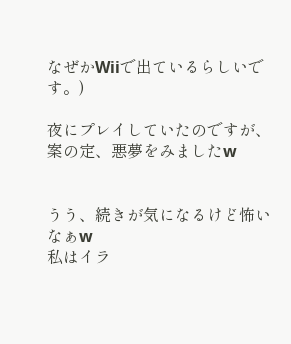なぜかWiiで出ているらしいです。)

夜にプレイしていたのですが、案の定、悪夢をみましたw


うう、続きが気になるけど怖いなぁw
私はイラ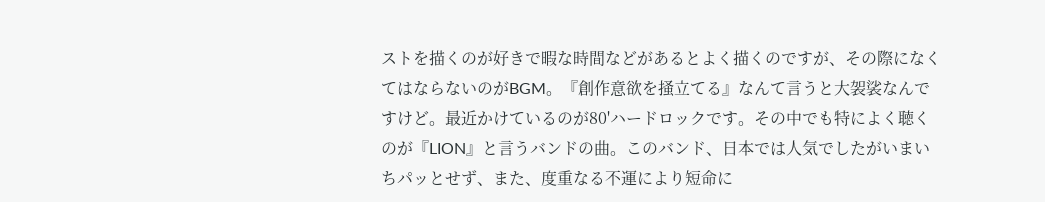ストを描くのが好きで暇な時間などがあるとよく描くのですが、その際になくてはならないのがBGM。『創作意欲を掻立てる』なんて言うと大袈裟なんですけど。最近かけているのが80'ハードロックです。その中でも特によく聴くのが『LION』と言うバンドの曲。このバンド、日本では人気でしたがいまいちパッとせず、また、度重なる不運により短命に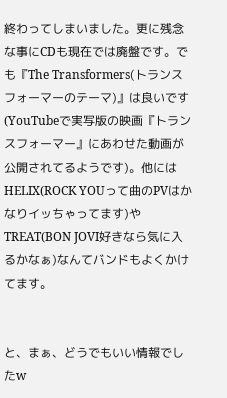終わってしまいました。更に残念な事にCDも現在では廃盤です。でも『The Transformers(トランスフォーマーのテーマ)』は良いです(YouTubeで実写版の映画『トランスフォーマー』にあわせた動画が公開されてるようです)。他にはHELIX(ROCK YOUって曲のPVはかなりイッちゃってます)やTREAT(BON JOVI好きなら気に入るかなぁ)なんてバンドもよくかけてます。


と、まぁ、どうでもいい情報でしたw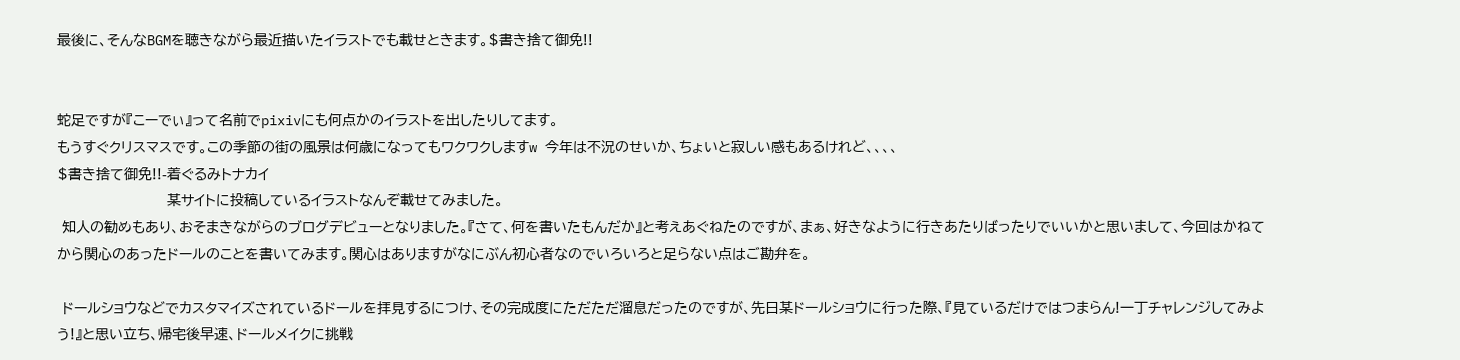最後に、そんなBGMを聴きながら最近描いたイラストでも載せときます。$書き捨て御免!!


蛇足ですが『こーでぃ』って名前でpixivにも何点かのイラストを出したりしてます。
もうすぐクリスマスです。この季節の街の風景は何歳になってもワクワクしますw 今年は不況のせいか、ちょいと寂しい感もあるけれど、、、、
$書き捨て御免!!-着ぐるみトナカイ
                      某サイトに投稿しているイラストなんぞ載せてみました。
 知人の勧めもあり、おそまきながらのブログデビューとなりました。『さて、何を書いたもんだか』と考えあぐねたのですが、まぁ、好きなように行きあたりばったりでいいかと思いまして、今回はかねてから関心のあったドールのことを書いてみます。関心はありますがなにぶん初心者なのでいろいろと足らない点はご勘弁を。

 ドールショウなどでカスタマイズされているドールを拝見するにつけ、その完成度にただただ溜息だったのですが、先日某ドールショウに行った際、『見ているだけではつまらん!一丁チャレンジしてみよう!』と思い立ち、帰宅後早速、ドールメイクに挑戦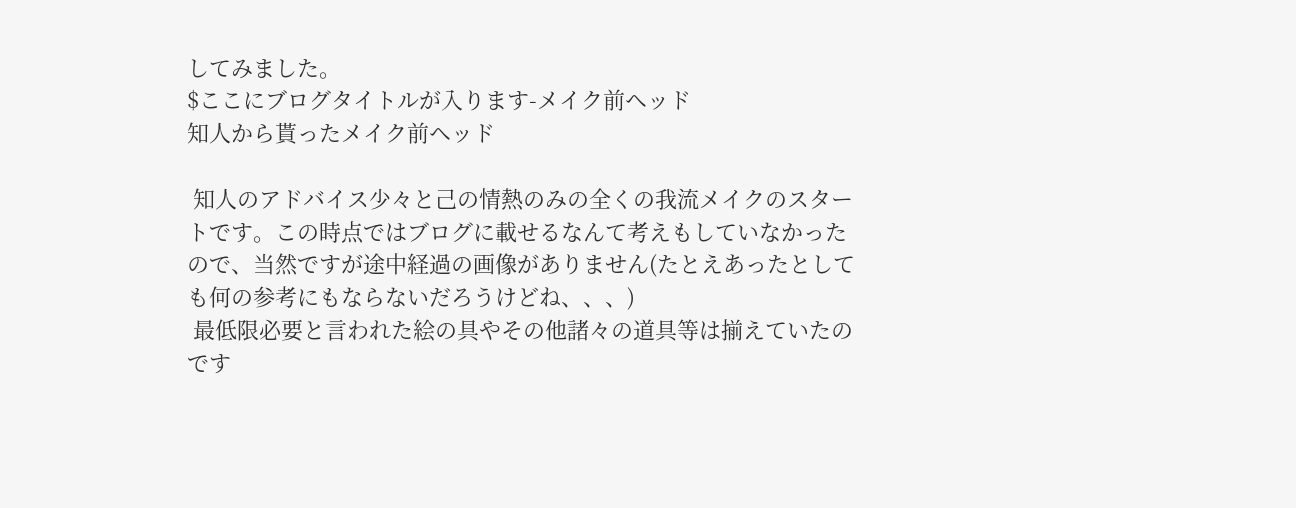してみました。
$ここにブログタイトルが入ります-メイク前ヘッド
知人から貰ったメイク前ヘッド

 知人のアドバイス少々と己の情熱のみの全くの我流メイクのスタートです。この時点ではブログに載せるなんて考えもしていなかったので、当然ですが途中経過の画像がありません(たとえあったとしても何の参考にもならないだろうけどね、、、)
 最低限必要と言われた絵の具やその他諸々の道具等は揃えていたのです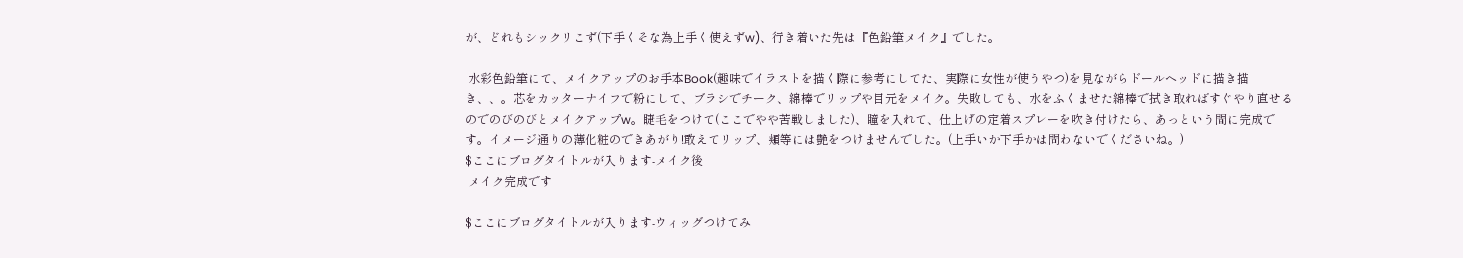が、どれもシックリこず(下手くそな為上手く使えずw)、行き着いた先は『色鉛筆メイク』でした。

 水彩色鉛筆にて、メイクアップのお手本Book(趣味でイラストを描く際に参考にしてた、実際に女性が使うやつ)を見ながらドールヘッドに描き描き、、。芯をカッターナイフで粉にして、ブラシでチーク、綿棒でリップや目元をメイク。失敗しても、水をふくませた綿棒で拭き取ればすぐやり直せるのでのびのびとメイクアップw。睫毛をつけて(ここでやや苦戦しました)、瞳を入れて、仕上げの定着スプレーを吹き付けたら、あっという間に完成です。イメージ通りの薄化粧のできあがり!敢えてリップ、頬等には艶をつけませんでした。(上手いか下手かは問わないでくださいね。)
$ここにブログタイトルが入ります-メイク後
 メイク完成です

$ここにブログタイトルが入ります-ウィッグつけてみ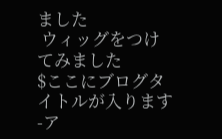ました
 ウィッグをつけてみました
$ここにブログタイトルが入ります-ア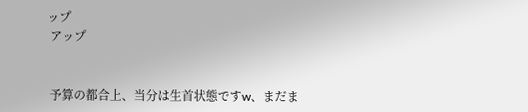ップ
 アップ


 予算の都合上、当分は生首状態ですw、まだま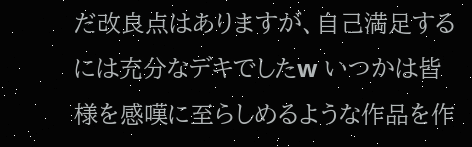だ改良点はありますが、自己満足するには充分なデキでしたw いつかは皆様を感嘆に至らしめるような作品を作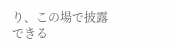り、この場で披露できる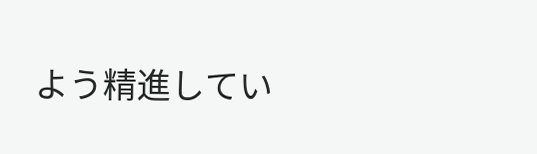よう精進してい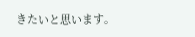きたいと思います。